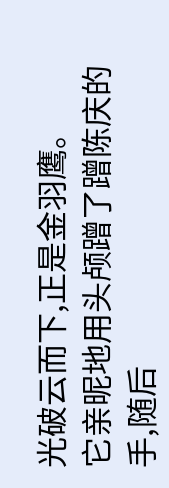光破云而下,正是金羽鹰。
它亲昵地用头颅蹭了蹭陈庆的手,随后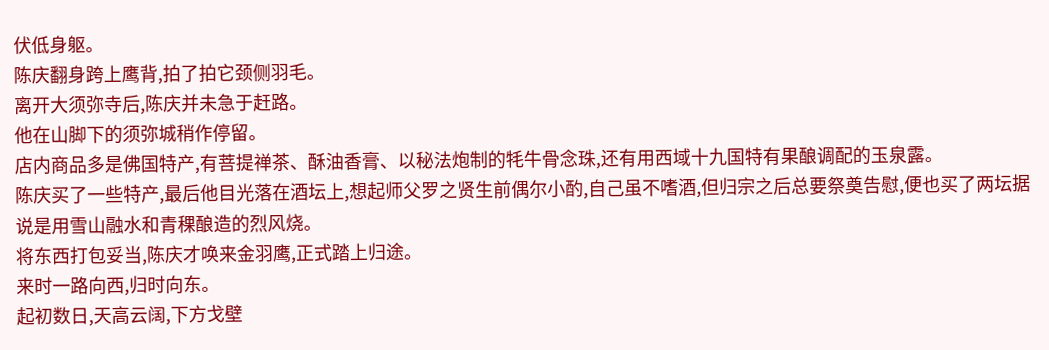伏低身躯。
陈庆翻身跨上鹰背,拍了拍它颈侧羽毛。
离开大须弥寺后,陈庆并未急于赶路。
他在山脚下的须弥城稍作停留。
店内商品多是佛国特产,有菩提禅茶、酥油香膏、以秘法炮制的牦牛骨念珠,还有用西域十九国特有果酿调配的玉泉露。
陈庆买了一些特产,最后他目光落在酒坛上,想起师父罗之贤生前偶尔小酌,自己虽不嗜酒,但归宗之后总要祭奠告慰,便也买了两坛据说是用雪山融水和青稞酿造的烈风烧。
将东西打包妥当,陈庆才唤来金羽鹰,正式踏上归途。
来时一路向西,归时向东。
起初数日,天高云阔,下方戈壁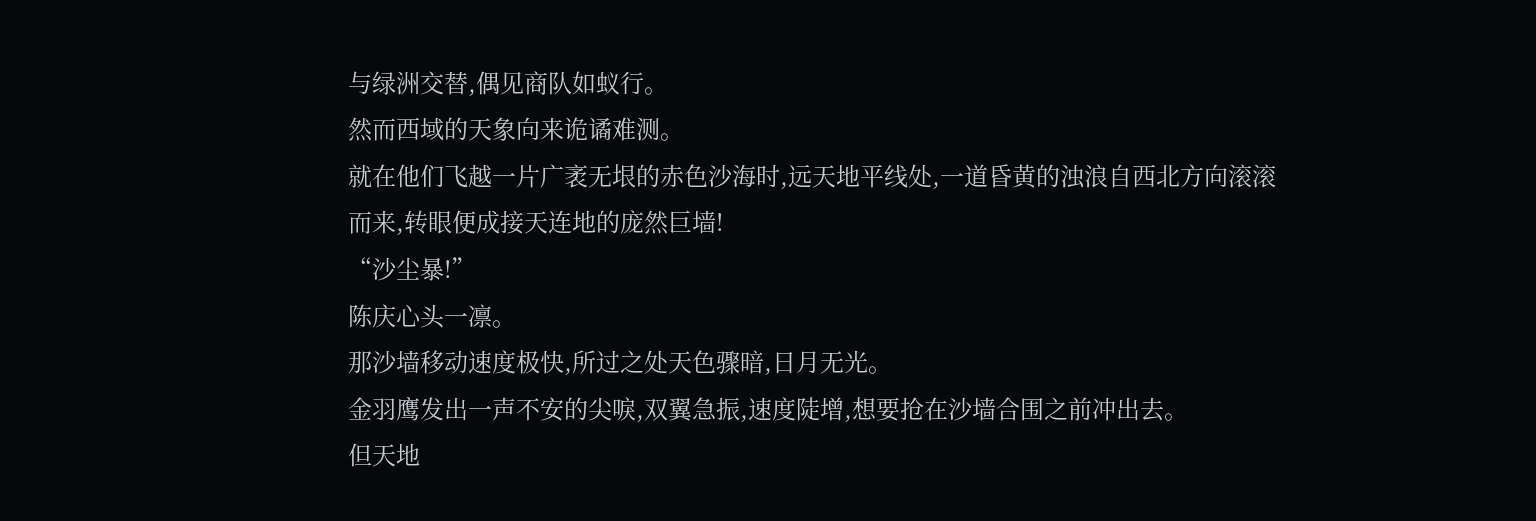与绿洲交替,偶见商队如蚁行。
然而西域的天象向来诡谲难测。
就在他们飞越一片广袤无垠的赤色沙海时,远天地平线处,一道昏黄的浊浪自西北方向滚滚而来,转眼便成接天连地的庞然巨墙!
“沙尘暴!”
陈庆心头一凛。
那沙墙移动速度极快,所过之处天色骤暗,日月无光。
金羽鹰发出一声不安的尖唳,双翼急振,速度陡增,想要抢在沙墙合围之前冲出去。
但天地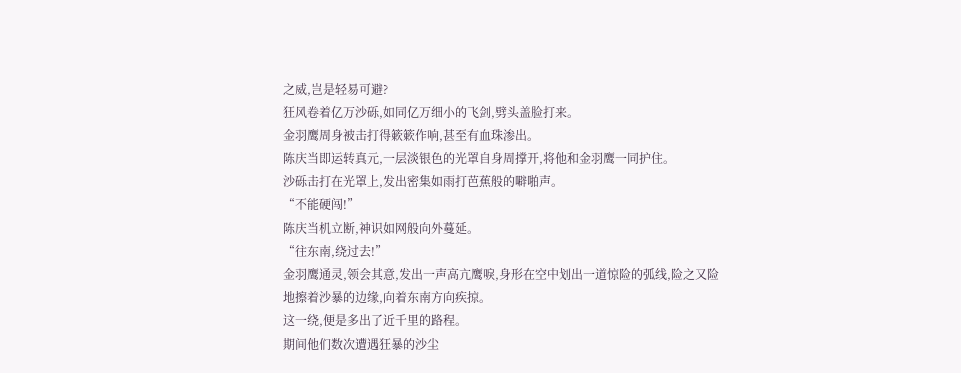之威,岂是轻易可避?
狂风卷着亿万沙砾,如同亿万细小的飞剑,劈头盖脸打来。
金羽鹰周身被击打得簌簌作响,甚至有血珠渗出。
陈庆当即运转真元,一层淡银色的光罩自身周撑开,将他和金羽鹰一同护住。
沙砾击打在光罩上,发出密集如雨打芭蕉般的噼啪声。
“不能硬闯!”
陈庆当机立断,神识如网般向外蔓延。
“往东南,绕过去!”
金羽鹰通灵,领会其意,发出一声高亢鹰唳,身形在空中划出一道惊险的弧线,险之又险地擦着沙暴的边缘,向着东南方向疾掠。
这一绕,便是多出了近千里的路程。
期间他们数次遭遇狂暴的沙尘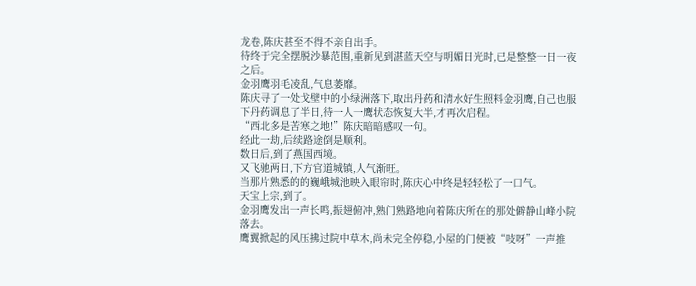龙卷,陈庆甚至不得不亲自出手。
待终于完全摆脱沙暴范围,重新见到湛蓝天空与明媚日光时,已是整整一日一夜之后。
金羽鹰羽毛凌乱,气息萎靡。
陈庆寻了一处戈壁中的小绿洲落下,取出丹药和清水好生照料金羽鹰,自己也服下丹药调息了半日,待一人一鹰状态恢复大半,才再次启程。
“西北多是苦寒之地!”陈庆暗暗感叹一句。
经此一劫,后续路途倒是顺利。
数日后,到了燕国西境。
又飞驰两日,下方官道城镇,人气渐旺。
当那片熟悉的的巍峨城池映入眼帘时,陈庆心中终是轻轻松了一口气。
天宝上宗,到了。
金羽鹰发出一声长鸣,振翅俯冲,熟门熟路地向着陈庆所在的那处僻静山峰小院落去。
鹰翼掀起的风压拂过院中草木,尚未完全停稳,小屋的门便被“吱呀”一声推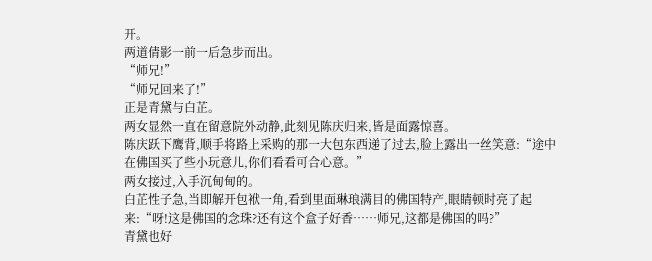开。
两道倩影一前一后急步而出。
“师兄!”
“师兄回来了!”
正是青黛与白芷。
两女显然一直在留意院外动静,此刻见陈庆归来,皆是面露惊喜。
陈庆跃下鹰背,顺手将路上采购的那一大包东西递了过去,脸上露出一丝笑意:“途中在佛国买了些小玩意儿,你们看看可合心意。”
两女接过,入手沉甸甸的。
白芷性子急,当即解开包袱一角,看到里面琳琅满目的佛国特产,眼睛顿时亮了起来:“呀!这是佛国的念珠?还有这个盒子好香……师兄,这都是佛国的吗?”
青黛也好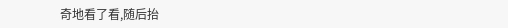奇地看了看,随后抬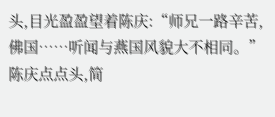头,目光盈盈望着陈庆:“师兄一路辛苦,佛国……听闻与燕国风貌大不相同。”
陈庆点点头,简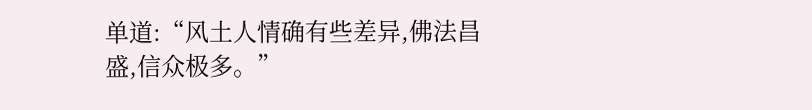单道:“风土人情确有些差异,佛法昌盛,信众极多。”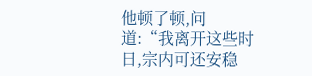他顿了顿,问道:“我离开这些时日,宗内可还安稳